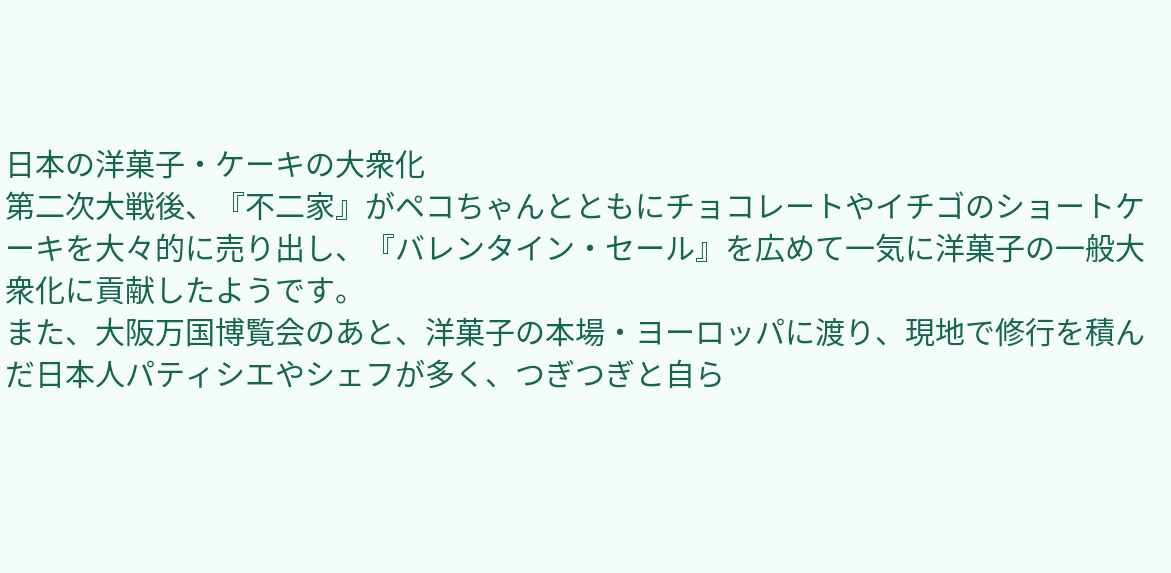日本の洋菓子・ケーキの大衆化
第二次大戦後、『不二家』がペコちゃんとともにチョコレートやイチゴのショートケーキを大々的に売り出し、『バレンタイン・セール』を広めて一気に洋菓子の一般大衆化に貢献したようです。
また、大阪万国博覧会のあと、洋菓子の本場・ヨーロッパに渡り、現地で修行を積んだ日本人パティシエやシェフが多く、つぎつぎと自ら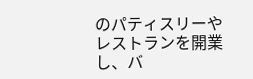のパティスリーやレストランを開業し、バ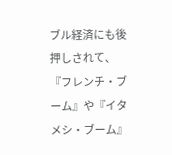ブル経済にも後押しされて、『フレンチ・ブーム』や『イタメシ・ブーム』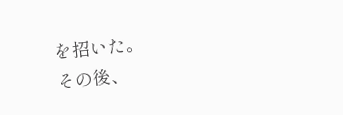を招いた。
その後、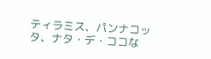ティラミス、パンナコッタ、ナタ・デ・ココな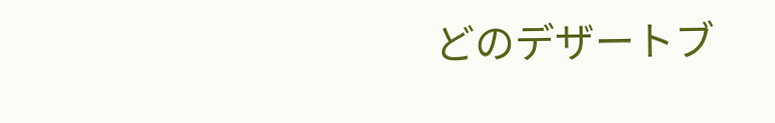どのデザートブ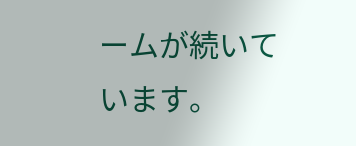ームが続いています。